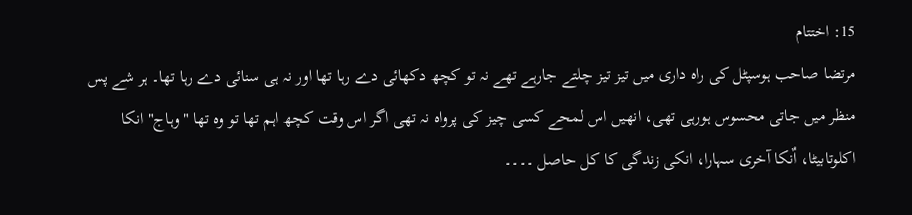15: اختتام
مرتضا صاحب ہوسپٹل کی راہ داری میں تیز تیز چلتے جارہے تھے نہ تو کچھ دکھائی دے رہا تھا اور نہ ہی سنائی دے رہا تھا۔ ہر شے پس منظر میں جاتی محسوس ہورہی تھی، انھیں اس لمحے کسی چیز کی پرواہ نہ تھی اگر اس وقت کچھ اہم تھا تو وہ تھا "وہاج" انکا اکلوتابیٹا، اٌنکا آخری سہارا، انکی زندگی کا کل حاصل ۔۔۔۔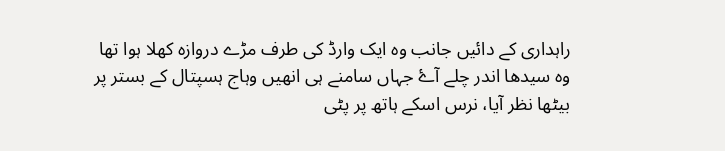راہداری کے دائیں جانب وہ ایک وارڈ کی طرف مڑے دروازہ کھلا ہوا تھا وہ سیدھا اندر چلے آۓ جہاں سامنے ہی انھیں وہاج ہسپتال کے بستر پر بیٹھا نظر آیا، نرس اسکے ہاتھ پر پٹی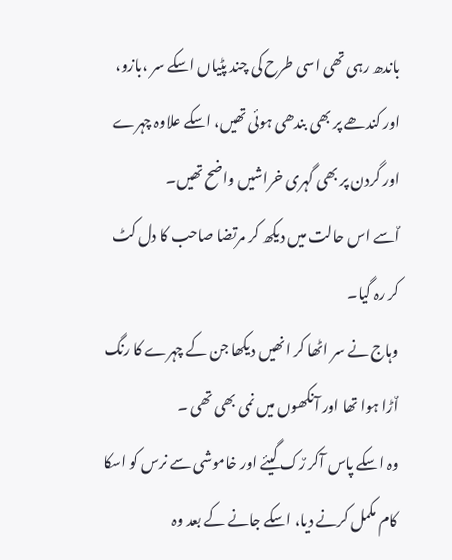باندھ رہی تھی اسی طرح کی چند پٹیاں اسکے سر ،بازو، اور کندھے پر بھی بندھی ہوئی تھیں، اسکے علاوہ چہرے اور گردن پر بھی گہری خراشیں واضح تھیں۔
اٌسے اس حالت میں دیکھ کر مرتضا صاحب کا دل کٹ کر رہ گیا۔
وہاج نے سر اٹھا کر انھیں دیکھا جن کے چہرے کا رنگ اٌڑا ہوا تھا اور آنکھوں میں نمی بھی تھی ۔
وہ اسکے پاس آکر رٌک گيئے اور خاموشی سے نرس کو اسکا کام مکمل کرنے دیا، اسکے جانے کے بعد وہ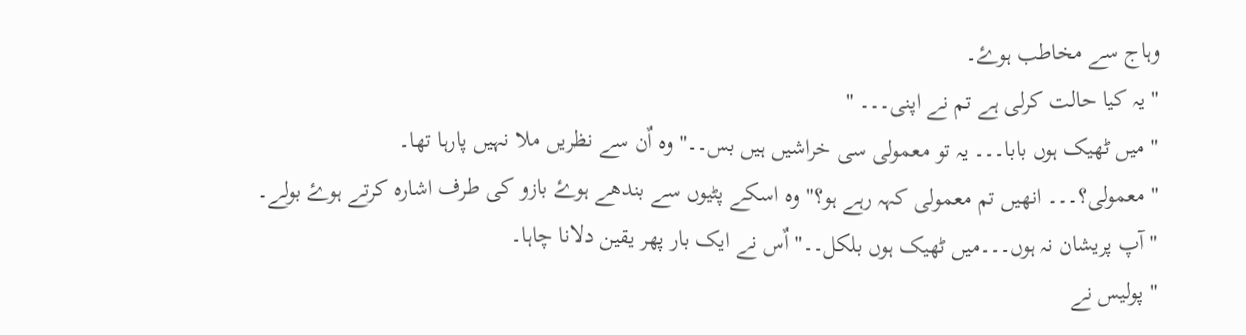وہاج سے مخاطب ہوۓ۔
" یہ کیا حالت کرلی ہے تم نے اپنی۔۔۔ "
" میں ٹھیک ہوں بابا۔۔۔ یہ تو معمولی سی خراشیں ہیں بس۔۔" وہ اٌن سے نظریں ملا نہیں پارہا تھا۔
" معمولی؟۔۔۔ انھیں تم معمولی کہہ رہے ہو؟" وہ اسکے پٹیوں سے بندھے ہوۓ بازو کی طرف اشارہ کرتے ہوۓ بولے۔
" آپ پریشان نہ ہوں۔۔۔میں ٹھیک ہوں بلکل۔۔" اٌس نے ایک بار پھر یقین دلانا چاہا۔
" پولیس نے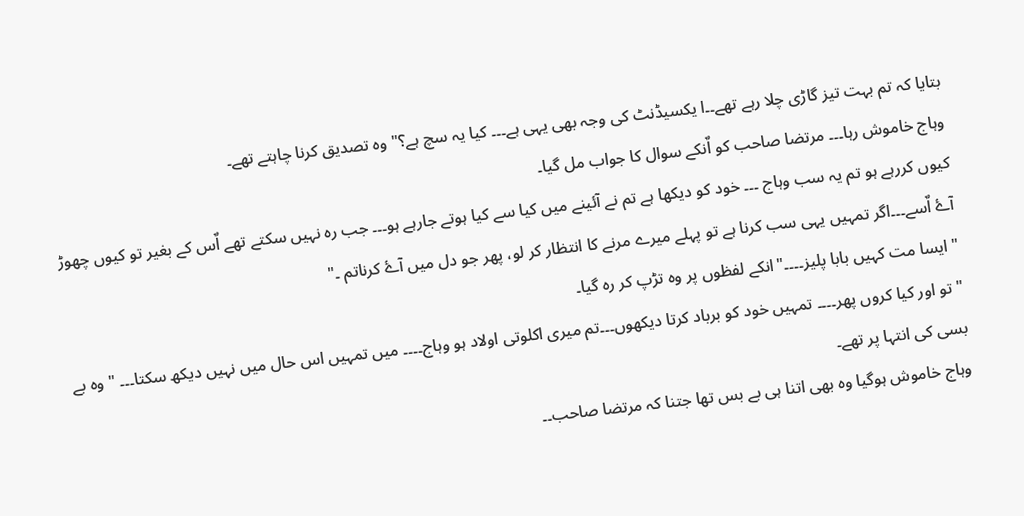بتایا کہ تم بہت تیز گاڑی چلا رہے تھے۔۔ا یکسیڈنٹ کی وجہ بھی یہی ہے۔۔۔ کیا یہ سچ ہے؟" وہ تصدیق کرنا چاہتے تھے۔
وہاج خاموش رہا۔۔۔ مرتضا صاحب کو اٌنکے سوال کا جواب مل گیا۔
کیوں کررہے ہو تم یہ سب وہاج ۔۔۔ خود کو دیکھا ہے تم نے آئینے میں کیا سے کیا ہوتے جارہے ہو۔۔۔ جب رہ نہیں سکتے تھے اٌس کے بغیر تو کیوں چھوڑ آۓ اٌسے۔۔۔اگر تمہیں یہی سب کرنا ہے تو پہلے میرے مرنے کا انتظار کر لو، پھر جو دل میں آۓ کرناتم ۔"
" ایسا مت کہیں بابا پلیز۔۔۔۔"انکے لفظوں پر وہ تڑپ کر رہ گیا۔
" تو اور کیا کروں پھر۔۔۔۔ تمہیں خود کو برباد کرتا دیکھوں۔۔۔تم میری اکلوتی اولاد ہو وہاج۔۔۔۔ میں تمہیں اس حال میں نہیں دیکھ سکتا۔۔۔ " وہ بے بسی کی انتہا پر تھے۔
وہاج خاموش ہوگیا وہ بھی اتنا ہی بے بس تھا جتنا کہ مرتضا صاحب۔۔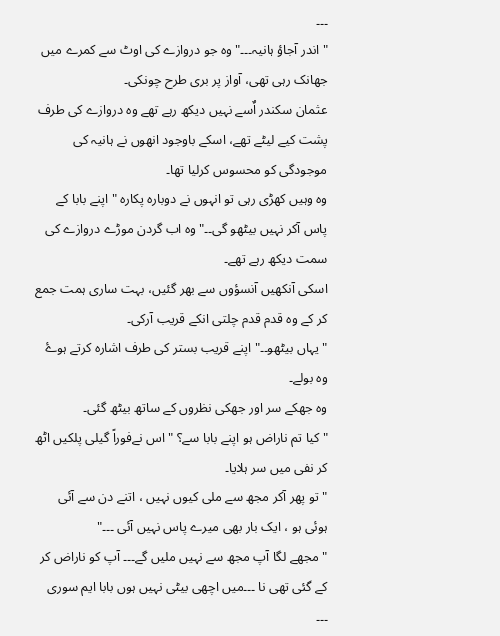۔۔۔
" اندر آجاؤ ہانیہ۔۔۔" وہ جو دروازے کی اوٹ سے کمرے میں جھانک رہی تھی، آواز پر بری طرح چونکی۔
عثمان سکندر اٌسے نہیں دیکھ رہے تھے وہ دروازے کی طرف پشت کیے لیٹے تھے، اسکے باوجود انھوں نے ہانیہ کی موجودگی کو محسوس کرلیا تھا۔
وہ وہیں کھڑی رہی تو انہوں نے دوبارہ پکارہ " اپنے بابا کے پاس آکر نہیں بیٹھو گی۔۔" وہ اب گردن موڑے دروازے کی سمت دیکھ رہے تھے۔
اسکی آنکھیں آنسؤوں سے بھر گئیں، بہت ساری ہمت جمع کر کے وہ قدم قدم چلتی انکے قریب آرکی۔
" یہاں بیٹھو۔۔" اپنے قریب بستر کی طرف اشارہ کرتے ہوۓ وہ بولے۔
وہ جھکے سر اور جھکی نظروں کے ساتھ بیٹھ گئی۔
" کیا تم ناراض ہو اپنے بابا سے؟ " اس نےفوراً گیلی پلکیں اٹھ کر نفی میں سر ہلایا۔
" تو پھر آکر مجھ سے ملی کیوں نہیں ، اتنے دن سے آئی ہوئی ہو ، ایک بار بھی میرے پاس نہیں آئی ۔۔۔"
" مجھے لگا آپ مجھ سے نہیں ملیں گے۔۔۔ آپ کو ناراض کر کے گئی تھی نا ۔۔۔میں اچھی بیٹی نہیں ہوں بابا ایم سوری ۔۔۔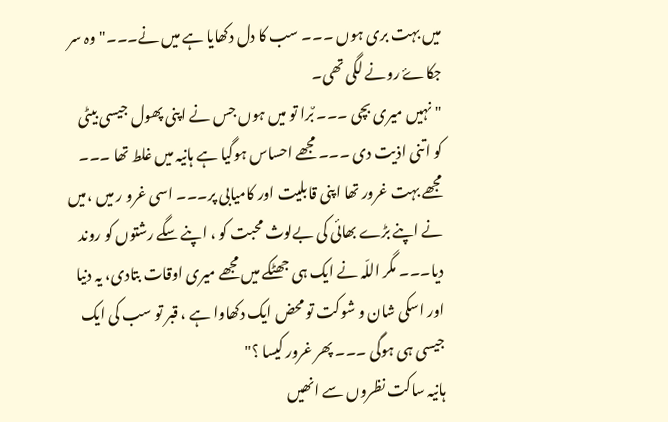میں بہت بری ہوں ۔۔۔ سب کا دل دکھایا ہے میں نے۔۔۔" وہ سر جکاۓ رونے لگی تھی۔
" نہیں میری بچی ۔۔۔ بٌرا تو میں ہوں جس نے اپنی پھول جیسی بیٹی کو اتنی اذیت دی ۔۔۔ مجھے احساس ہوگیا ہے ہانیہ میں غلط تھا ۔۔۔ مجھے بہت غرور تھا اپنی قابلیت اور کامیابی پر۔۔۔ اسی غرو ر میں ،میں نے اپنے بڑے بھائی کی بےلوث محبت کو ، اپنے سگے رشتوں کو روند دیا۔۔۔ مگر اللّہ نے ایک ہی جھٹکے میں مجھے میری اوقات بتادی، یہ دنیا اور اسکی شان و شوکت تو محض ایک دکھاوا ہے ، قبر تو سب کی ایک جیسی ہی ہوگی ۔۔۔ پھر غرور کیسا ؟"
ہانیہ ساکت نظروں سے انھیں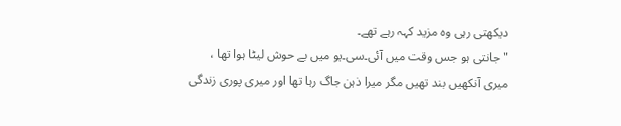دیکھتی رہی وہ مزید کہہ رہے تھے۔
" جانتی ہو جس وقت میں آئی۔سی۔یو میں بے حوش لیٹا ہوا تھا ، میری آنکھیں بند تھیں مگر میرا ذہن جاگ رہا تھا اور میری پوری زندگی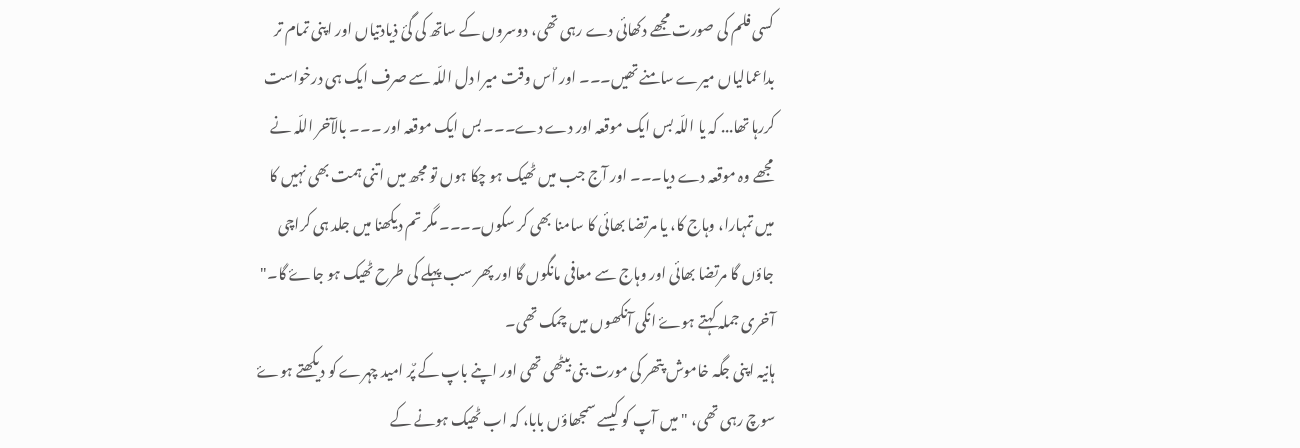کسی فلم کی صورت مجھے دکھائی دے رہی تھی، دوسروں کے ساتھ کی گئ ذیادتیاں اور اپنی تمام تر بداعمالیاں میرے سامنے تھیں۔۔۔ اور اٌس وقت میرا دل اللّہ سے صرف ایک ہی درخواست کررہا تھا... کہ یا اللّہ بس ایک موقعہ اور دے دے۔۔۔ بس ایک موقعہ اور ۔۔۔ بالآخر اللّہ نے مجھے وہ موقعہ دے دیا۔۔۔ اور آج جب میں ٹھیک ہو چکا ہوں تو مجھ میں اتنی ہمت بھی نہیں کا میں تمہارا، وہاج کا، یا مرتضا بھائی کا سامنا بھی کر سکوں۔۔۔۔ مگر تم دیکھنا میں جلد ہی کراچی جاؤں گا مرتضا بھائی اور وہاج سے معافی مانگوں گا اور پھر سب پہلے کی طرح ٹھیک ہو جاۓ گا۔" آخری جملہ کہتے ہوۓ انکی آنکھوں میں چمک تھی۔
ہانیہ اپنی جگہ خاموش پتھر کی مورت بنی بیٹھی تھی اور اپنے باپ کے پٌر امید چہرے کو دیکھتے ہوۓ سوچ رہی تھی، " میں آپ کو کیسے سمجھاؤں بابا، کہ اب ٹھیک ہونے کے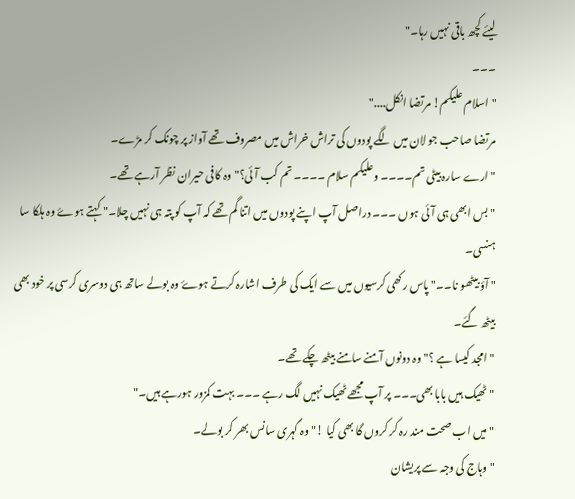لیئے کچھ باقی نہیں رہا۔"
۔۔۔
" اسلام علیکم! مرتضا انکل...."
مرتضا صاحب جو لان میں لگے پودوں کی تراش خراش میں مصروف تھے آواز پر چونک کر مڑے۔
" ارے سارہ بیٹی تم۔۔۔۔ وعلیکم سلام ۔۔۔۔ تم کب آئی؟" وہ کافی حیران نظر آرہے تھے۔
" بس ابھی ہی آئی ہوں ۔۔۔ دراصل آپ اپنے پودوں میں اتنا گم تھے کہ آپ کو پتہ ہی نہیں چلا۔" کہتے ہوۓ وہ ہلکا سا ہنسی۔
" آؤ بیٹھو نا۔۔" پاس رکھی کرسیوں میں سے ایک کی طرف اشارہ کرتے ہوۓ وہ بولے ساتھ ہی دوسری کرسی پر خود بھی بیٹھ گئے۔
" امجد کیسا ہے ؟" وہ دونوں آمنے سامنے بیٹھ چکے تھے۔
" ٹھیک ہیں بابا بھی۔۔۔ پر آپ مجھے ٹھیک نہیں لگ رہے ۔۔۔ بہت کمزور ہورہے ہیں۔"
" میں اب صحت مند رہ کر کروں گا بھی کیا !" وہ گہری سانس بھر کر بولے۔
" وہاج کی وجہ سے پریشان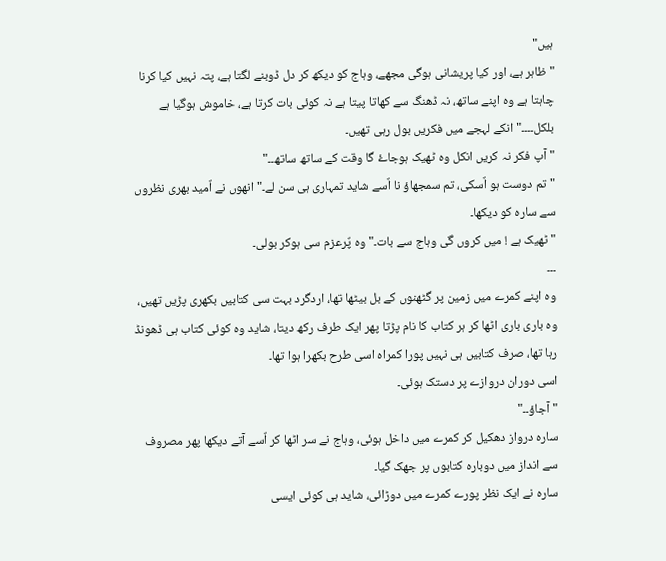ہیں"
" ظاہر ہے، اور کیا پریشانی ہوگی مجھے، وہاج کو دیکھ کر دل ڈوبنے لگتا ہے، پتہ نہیں کیا کرنا چاہتا ہے وہ اپنے ساتھ، نہ ڈھنگ سے کھاتا پیتا ہے نہ کوئی بات کرتا ہے، خاموش ہوگیا ہے بلکل۔۔۔۔" انکے لہجے میں فکریں بول رہی تھیں۔
" آپ فکر نہ کریں انکل وہ ٹھیک ہوجاۓ گا وقت کے ساتھ ساتھ۔۔"
" تم دوست ہو اٌسکی، تم سمجھاؤ نا اٌسے شاید تمہاری ہی سن لے۔" انھوں نے اٌمید بھری نظروں سے سارہ کو دیکھا۔
" ٹھیک ہے ! میں کروں گی وہاج سے بات۔" وہ پٌرعزم سی ہوکر بولی۔
۔۔۔
وہ اپنے کمرے میں زمین پر گٹھنوں کے بل بیٹھا تھا، اردگرد بہت سی کتابیں بکھری پڑیں تھیں، وہ باری باری اٹھا کر ہر کتاب کا نام پڑتا پھر ایک طرف رکھ دیتا، شاید وہ کوئی کتاب ہی ڈھونڈ رہا تھا، صرف کتابیں ہی نہیں پورا کمراہ اسی طرح بکھرا ہوا تھا۔
اسی دوران دروازے پر دستک ہوئی۔
" آجاؤ۔۔"
سارہ درواز دھکیل کر کمرے میں داخل ہوئی، وہاج نے سر اٹھا کر اٌسے آتے دیکھا پھر مصروف سے انداز میں دوبارہ کتابوں پر جھک گیا۔
سارہ نے ایک نظر پورے کمرے میں دوڑائی، شاید ہی کوئی ایسی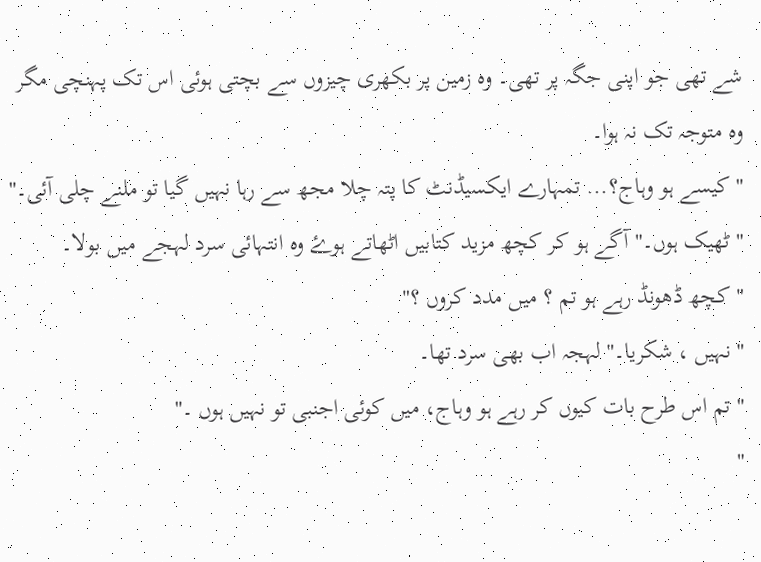شے تھی جو اپنی جگہ پر تھی۔ وہ زمین پر بکھری چیزوں سے بچتی ہوئی اس تک پہنچی مگر وہ متوجہ تک نہ ہوا۔
" کیسے ہو وہاج؟... تمہارے ایکسیڈنٹ کا پتہ چلا مجھ سے رہا نہیں گیا تو ملنے چلی آئی۔"
" ٹھیک ہوں۔" آگے ہو کر کچھ مزید کتابیں اٹھاتے ہوۓ وہ انتہائی سرد لہجے میں بولا۔
" کچھ ڈھونڈ رہے ہو تم ؟ میں مدد کروں ؟"
" نہیں ، شکریا۔" لہجہ اب بھی سرد تھا۔
" تم اس طرح بات کیوں کر رہے ہو وہاج، میں کوئی اجنبی تو نہیں ہوں ۔"
"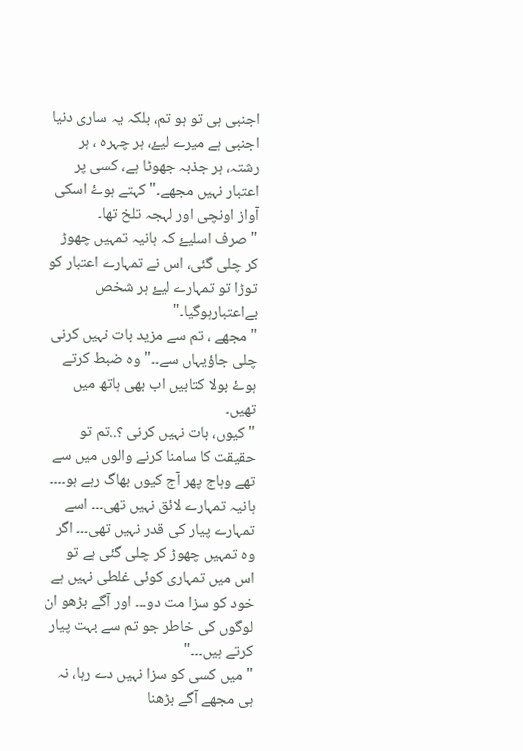اجنبی ہی تو ہو تم، بلکہ یہ ساری دنیا اجنبی ہے میرے لیۓ، ہر چہرہ ، ہر رشتہ، ہر جذبہ جھوٹا ہے، کسی پر اعتبار نہیں مجھے۔" کہتے ہوۓ اسکی آواز اونچی اور لہجہ تلخ تھا۔
" صرف اسلیۓ کہ ہانیہ تمہیں چھوڑ کر چلی گئی، اس نے تمہارے اعتبار کو توڑا تو تمہارے لیۓ ہر شخص بےاعتبارہوگیا۔"
" مجھے ، تم سے مزید بات نہیں کرنی چلی جاؤیہاں سے۔۔" وہ ضبط کرتے ہوۓ بولا کتابیں اب بھی ہاتھ میں تھیں۔
" کیوں، بات نہیں کرنی ؟..تم تو حقیقت کا سامنا کرنے والوں میں سے تھے وہاج پھر آج کیوں بھاگ رہے ہو۔۔۔۔ ہانیہ تمہارے لائق نہیں تھی۔۔۔ اسے تمہارے پیار کی قدر نہیں تھی۔۔۔ اگر وہ تمہیں چھوڑ کر چلی گئی ہے تو اس میں تمہاری کوئی غلطی نہیں ہے خود کو سزا مت دو۔۔۔ اور آگے بڑھو ان لوگوں کی خاطر جو تم سے بہت پیار کرتے ہیں۔۔۔"
" میں کسی کو سزا نہیں دے رہا، نہ ہی مجھے آگے بڑھنا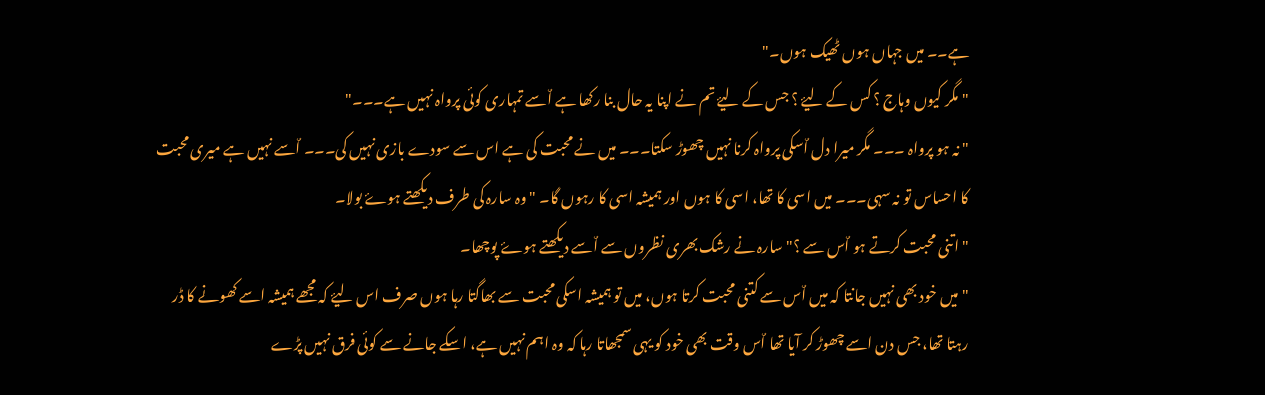ہے۔۔ میں جہاں ہوں ٹھیک ہوں۔"
" مگر کیوں وہاج ؟ کس کے لیۓ ؟ جس کے لیۓ تم نے اپنا یہ حال بنا رکھا ہے اٌسے تمہاری کوئی پرواہ نہیں ہے۔۔۔"
" نہ ہو پرواہ ۔۔۔ مگر میرا دل اٌسکی پرواہ کرنا نہیں چھوڑ سکتا۔۔۔ میں نے محبت کی ہے اس سے سودے بازی نہیں کی۔۔۔ اٌسے نہیں ہے میری محبت کا احساس تو نہ سہی۔۔۔ میں اسی کا تھا، اسی کا ہوں اور ہمیشہ اسی کا رہوں گا۔ " وہ سارہ کی طرف دیکھتے ہوۓ بولا۔
" اتنی محبت کرتے ہو اٌس سے ؟" سارہ نے رشک بھری نظروں سے اٌسے دیکھتے ہوۓ پوچھا۔
" میں خود بھی نہیں جانتا کہ میں اٌس سے کتنی محبت کرتا ہوں، میں تو ہمیشہ اسکی محبت سے بھاگتا رہا ہوں صرف اس لیۓ کہ مجھے ہمیشہ اسے کھونے کا ڈر رہتا تھا، جس دن اسے چھوڑ کر آیا تھا اٌس وقت بھی خود کو یہی سمجھاتا رہا کہ وہ اہم نہیں ہے، اسکے جانے سے کوئی فرق نہیں پڑے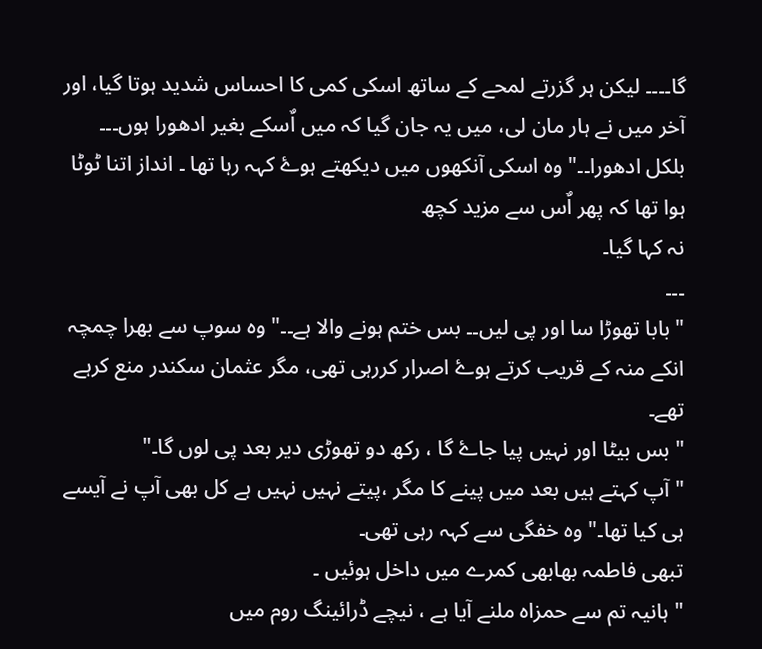گا۔۔۔۔ لیکن ہر گزرتے لمحے کے ساتھ اسکی کمی کا احساس شدید ہوتا گیا، اور آخر میں نے ہار مان لی، میں یہ جان گیا کہ میں اٌسکے بغیر ادھورا ہوں۔۔۔ بلکل ادھورا۔۔" وہ اسکی آنکھوں میں دیکھتے ہوۓ کہہ رہا تھا ۔ انداز اتنا ٹوٹا ہوا تھا کہ پھر اٌس سے مزید کچھ
نہ کہا گیا۔
۔۔۔
" بابا تھوڑا سا اور پی لیں۔۔ بس ختم ہونے والا ہے۔۔" وہ سوپ سے بھرا چمچہ انکے منہ کے قریب کرتے ہوۓ اصرار کررہی تھی، مگر عثمان سکندر منع کرہے تھے۔
" بس بیٹا اور نہیں پیا جاۓ گا ، رکھ دو تھوڑی دیر بعد پی لوں گا۔"
" آپ کہتے ہیں بعد میں پینے کا مگر ،پیتے نہیں نہیں ہے کل بھی آپ نے آیسے ہی کیا تھا۔" وہ خفگی سے کہہ رہی تھی۔
تبھی فاطمہ بھابھی کمرے میں داخل ہوئیں ۔
" ہانیہ تم سے حمزاہ ملنے آیا ہے ، نیچے ڈرائینگ روم میں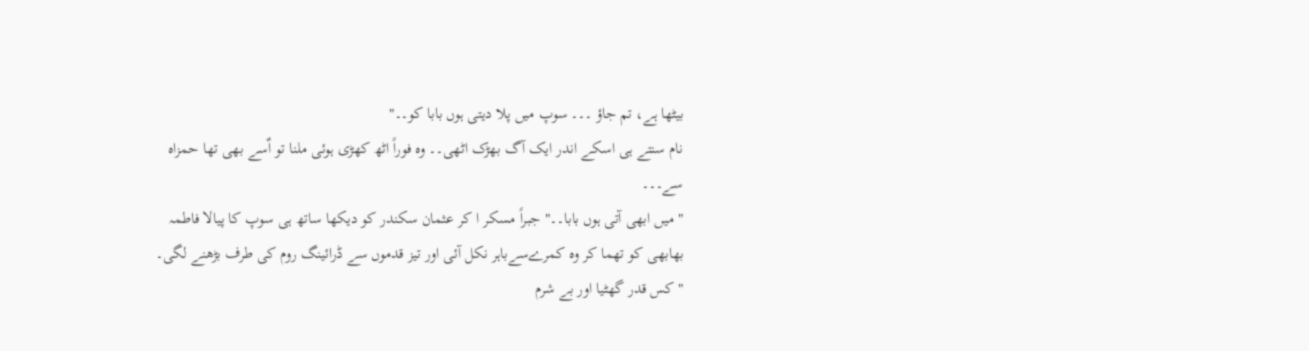بیٹھا ہے، تم جاؤ ۔۔۔ سوپ میں پلا دیتی ہوں بابا کو۔۔"
نام سنتے ہی اسکے اندر ایک آگ بھڑک اٹھی۔۔ وہ فوراً اٹھ کھڑی ہوئی ملنا تو اٌسے بھی تھا حمزاہ سے۔۔۔
" میں ابھی آتی ہوں بابا۔۔" جبراً مسکر ا کر عثمان سکندر کو دیکھا ساتھ ہی سوپ کا پیالا فاطمہ بھابھی کو تھما کر وہ کمرےسےباہر نکل آئی اور تیز قدموں سے ڈرائینگ روم کی طرف بڑھنے لگی۔
" کس قدر گھٹیا اور بے شرم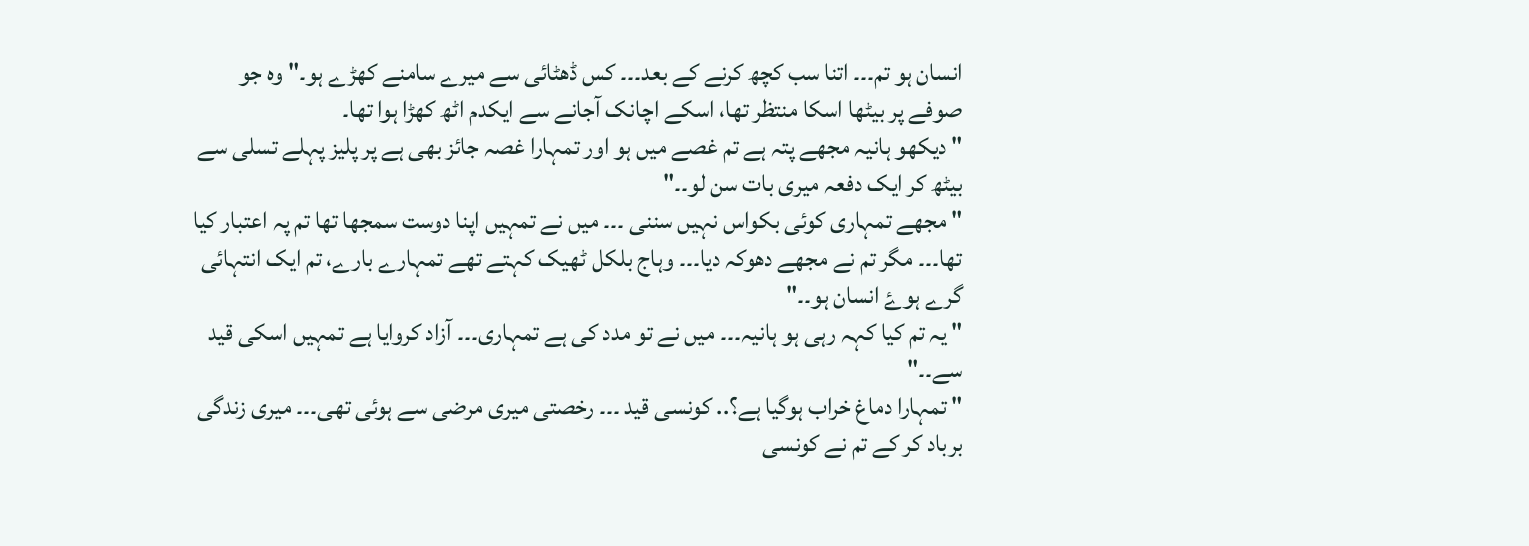انسان ہو تم۔۔۔ اتنا سب کچھ کرنے کے بعد۔۔۔ کس ڈھٹائی سے میرے سامنے کھڑے ہو۔" وہ جو صوفے پر بیٹھا اسکا منتظر تھا، اسکے اچانک آجانے سے ایکدم اٹھ کھڑا ہوا تھا۔
" دیکھو ہانیہ مجھے پتہ ہے تم غصے میں ہو اور تمہارا غصہ جائز بھی ہے پر پلیز پہلے تسلی سے بیٹھ کر ایک دفعہ میری بات سن لو۔۔"
" مجھے تمہاری کوئی بکواس نہیں سننی ۔۔۔ میں نے تمہیں اپنا دوست سمجھا تھا تم پہ اعتبار کیا تھا۔۔۔ مگر تم نے مجھے دھوکہ دیا۔۔۔ وہاج بلکل ٹھیک کہتے تھے تمہارے بارے، تم ایک انتہائی گرے ہوۓ انسان ہو۔۔"
" یہ تم کیا کہہ رہی ہو ہانیہ۔۔۔ میں نے تو مدد کی ہے تمہاری۔۔۔ آزاد کروایا ہے تمہیں اسکی قید سے۔۔"
" تمہارا دماغ خراب ہوگیا ہے؟.. کونسی قید ۔۔۔ رخصتی میری مرضی سے ہوئی تھی۔۔۔ میری زندگی برباد کر کے تم نے کونسی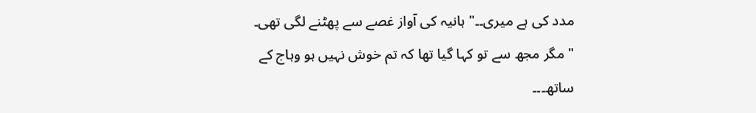مدد کی ہے میری۔۔" ہانیہ کی آواز غصے سے پھٹنے لگی تھی۔
" مگر مجھ سے تو کہا گیا تھا کہ تم خوش نہیں ہو وہاج کے ساتھ۔۔۔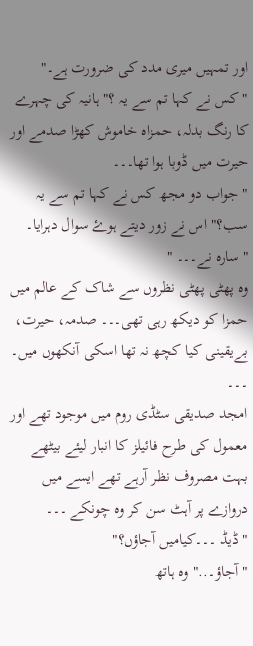اور تمہیں میری مدد کی ضرورت ہے۔"
" کس نے کہا تم سے یہ ؟" ہانیہ کی چہرے کا رنگ بدلہ، حمزاہ خاموش کھڑا صدمے اور حیرت میں ڈوبا ہوا تھا۔۔۔
" جواب دو مجھ کس نے کہا تم سے یہ سب؟" اس نے زور دیتے ہوۓ سوال دہرایا۔
" سارہ نے۔۔۔ "
وہ پھٹی پھٹی نظروں سے شاک کے عالم میں حمزا کو دیکھ رہی تھی۔۔۔ صدمہ، حیرت، بےیقینی کیا کچھ نہ تھا اسکی آنکھوں میں۔
۔۔۔
امجد صدیقی سٹڈی روم میں موجود تھے اور معمول کی طرح فائیلز کا انبار لیئے بیٹھے بہت مصروف نظر آرہے تھے ایسے میں دروازے پر آہٹ سن کر وہ چونکے ۔۔۔
" ڈیڈ ۔۔۔کیامیں آجاؤں؟"
" آجاؤ۔.." وہ ہاتھ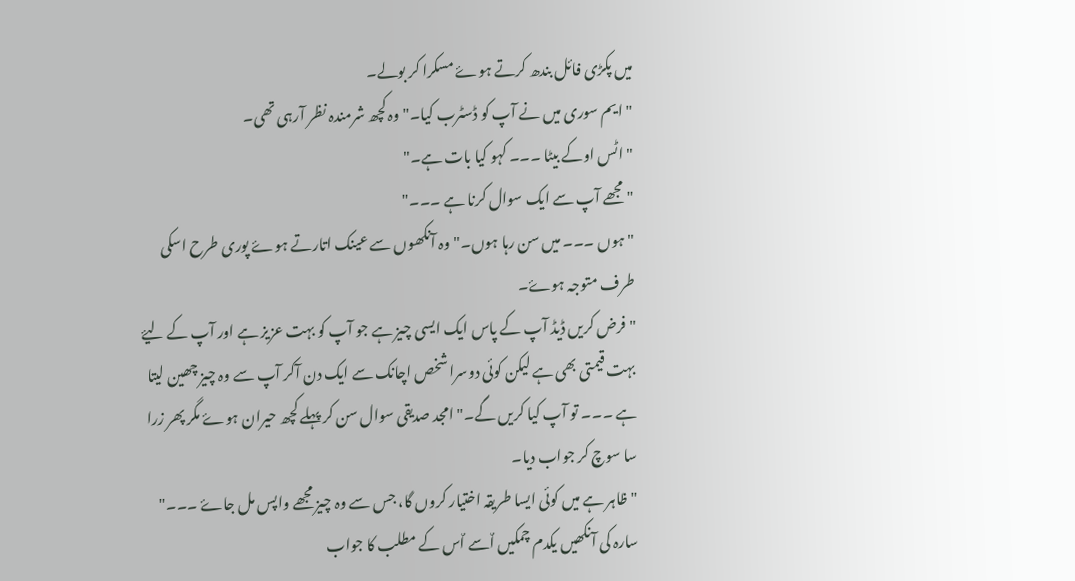میں پکڑی فائل بندھ کرتے ہوۓ مسکرا کر بولے۔
" ایم سوری میں نے آپ کو ڈسٹرب کیا۔" وہ کچھ شرمندہ نظر آرہی تھی۔
" اٹس اوکے بیٹا ۔۔۔ کہو کیا بات ہے۔"
" مجھے آپ سے ایک سوال کرنا ہے ۔۔۔"
" ہوں ۔۔۔ میں سن رہا ہوں۔" وہ آنکھوں سے عینک اتارتے ہوۓ پوری طرح اسکی طرف متوجہ ہوۓ۔
" فرض کریں ڈیڈ آپ کے پاس ایک ایسی چیز ہے جو آپ کو بہت عزیز ہے اور آپ کے لیۓ بہت قیمتی بھی ہے لیکن کوئی دوسرا شخص اچانک سے ایک دن آکر آپ سے وہ چیز چھین لیتا ہے ۔۔۔ تو آپ کیا کریں گے۔" امجد صدیقی سوال سن کر پہلے کچھ حیران ہوۓ مگر پھر زرا سا سوچ کر جواب دیا۔
" ظاہر ہے میں کوئی ایسا طریقہ اختیار کروں گا، جس سے وہ چیز مجھے واپس مل جاۓ ۔۔۔" سارہ کی آنکھیں یکدم چمکیں اٌسے اٌس کے مطلب کا جواب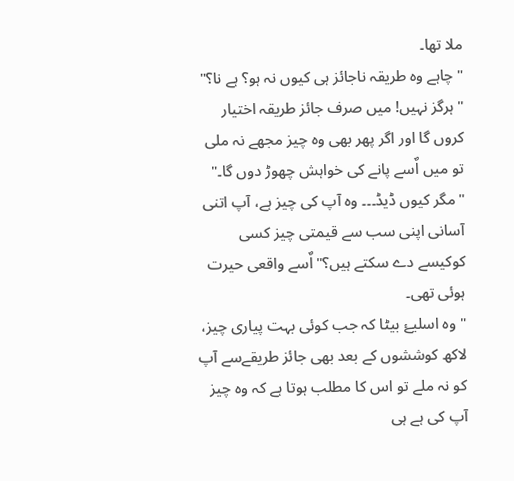ملا تھا۔
" چاہے وہ طریقہ ناجائز ہی کیوں نہ ہو؟ ہے نا؟"
" ہرگز نہیں! میں صرف جائز طریقہ اختیار کروں گا اور اگر پھر بھی وہ چیز مجھے نہ ملی تو میں اٌسے پانے کی خواہش چھوڑ دوں گا۔"
"مگر کیوں ڈیڈ۔۔۔ وہ آپ کی چیز ہے، آپ اتنی آسانی اپنی سب سے قیمتی چیز کسی کوکیسے دے سکتے ہیں؟" اٌسے واقعی حیرت ہوئی تھی۔
" وہ اسلیۓ بیٹا کہ جب کوئی بہت پیاری چیز، لاکھ کوششوں کے بعد بھی جائز طریقےسے آپ کو نہ ملے تو اس کا مطلب ہوتا ہے کہ وہ چیز آپ کی ہے ہی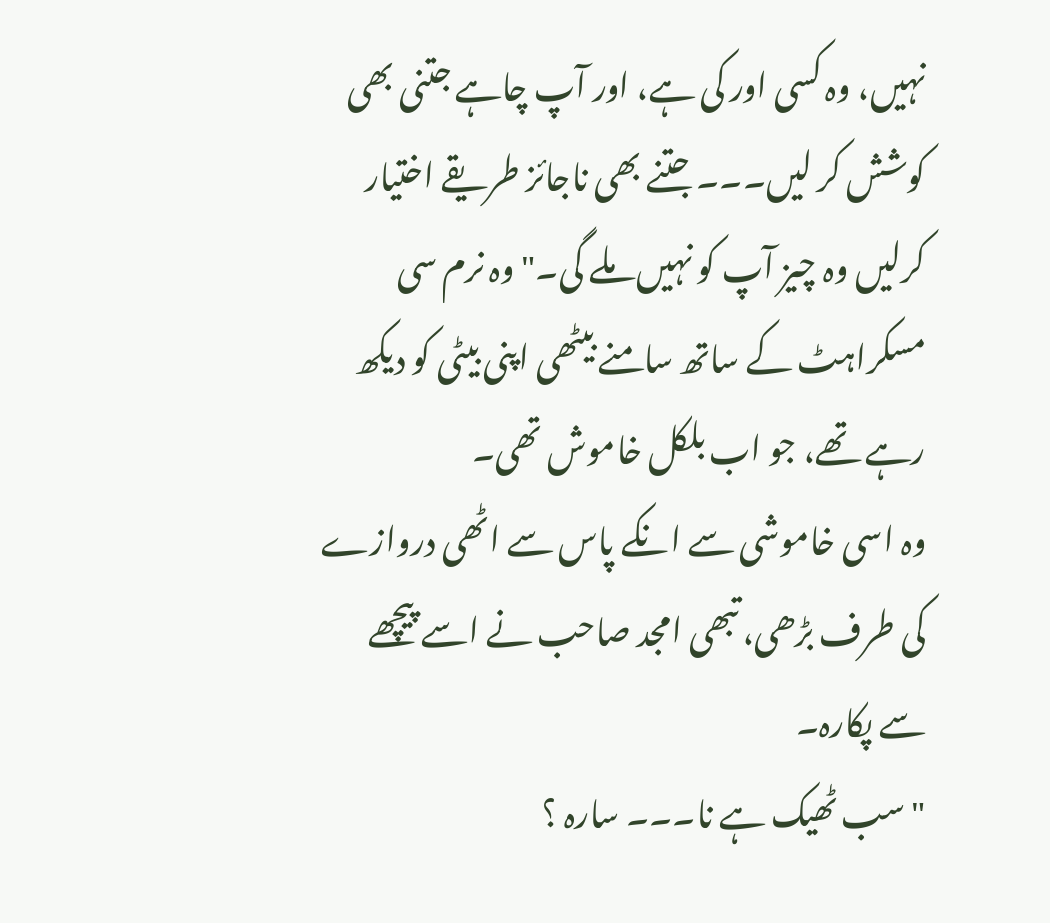نہیں، وہ کسی اور کی ہے، اور آپ چاہے جتنی بھی کوشش کر لیں۔۔۔ جتنے بھی ناجائز طریقے اختیار کرلیں وہ چیز آپ کو نہیں ملے گی۔" وہ نرم سی مسکراہٹ کے ساتھ سامنے بیٹھی اپنی بیٹی کو دیکھ رہے تھے، جو اب بلکل خاموش تھی۔
وہ اسی خاموشی سے انکے پاس سے اٹھی دروازے کی طرف بڑھی، تبھی امجد صاحب نے اسے پیچھے سے پکارہ۔
" سب ٹھیک ہے نا۔۔۔ سارہ ؟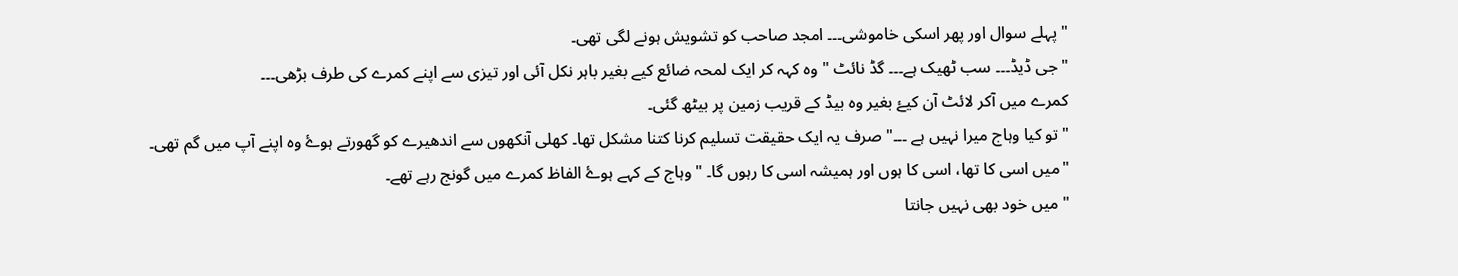" پہلے سوال اور پھر اسکی خاموشی۔۔۔ امجد صاحب کو تشویش ہونے لگی تھی۔
" جی ڈیڈ۔۔۔ سب ٹھیک ہے۔۔۔ گڈ نائٹ " وہ کہہ کر ایک لمحہ ضائع کیے بغیر باہر نکل آئی اور تیزی سے اپنے کمرے کی طرف بڑھی۔۔۔
کمرے میں آکر لائٹ آن کیۓ بغیر وہ بیڈ کے قریب زمین پر بیٹھ گئی۔
" تو کیا وہاج میرا نہیں ہے ۔۔۔" صرف یہ ایک حقیقت تسلیم کرنا کتنا مشکل تھا۔ کھلی آنکھوں سے اندھیرے کو گھورتے ہوۓ وہ اپنے آپ میں گم تھی۔
"میں اسی کا تھا، اسی کا ہوں اور ہمیشہ اسی کا رہوں گا۔ " وہاج کے کہے ہوۓ الفاظ کمرے میں گونج رہے تھے۔
" میں خود بھی نہیں جانتا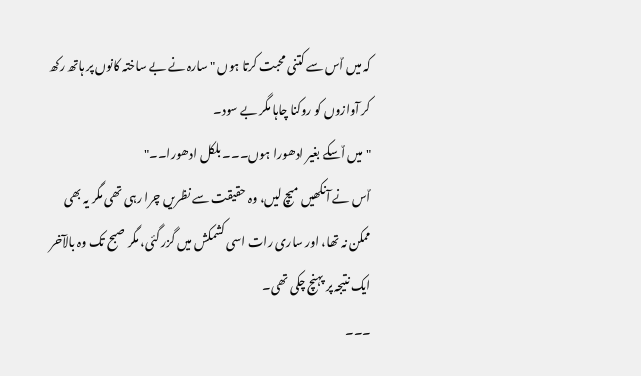کہ میں اٌس سے کتنی محبت کرتا ہوں " سارہ نے بے ساختہ کانوں پر ہاتھ رکھ کر آوازوں کو روکنا چاہا مگر بے سود۔
"میں اٌسکے بغیر ادھورا ہوں۔۔۔ بلکل ادھورا۔۔"
اٌس نے آنکھیں میچ لیں، وہ حقیقت سے نظریں چرا رہی تھی مگر یہ بھی ممکن نہ تھا، اور ساری رات اسی کشمکش میں گزر گئی، مگر صبح تک وہ بالآخر ایک نتیجہ پر پہنچ چکی تھی۔
۔۔۔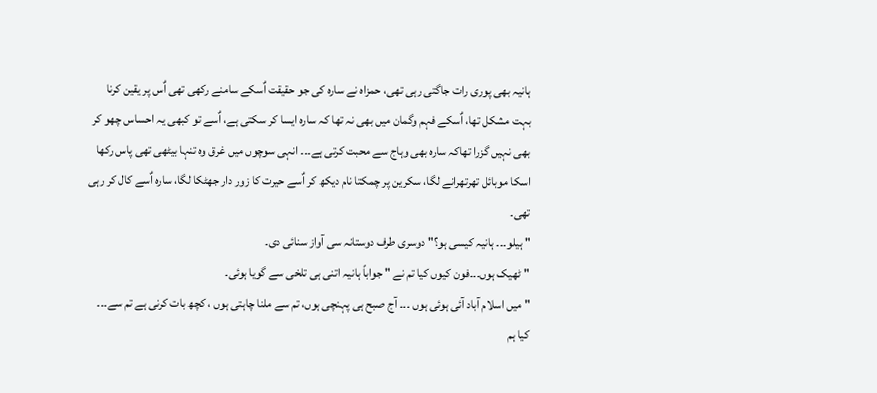ہانیہ بھی پوری رات جاگتی رہی تھی، حمزاہ نے سارہ کی جو حقیقت اٌسکے سامنے رکھی تھی اٌس پر یقین کرنا بہت مشکل تھا، اٌسکے فہم وگمان میں بھی نہ تھا کہ سارہ ایسا کر سکتی ہے، اٌسے تو کبھی یہ احساس چھو کر بھی نہیں گزرا تھاکہ سارہ بھی وہاج سے محبت کرتی ہے۔۔۔ انہی سوچوں میں غرق وہ تنہا بیٹھی تھی پاس رکھا اسکا موبائل تھرتھرانے لگا، سکرین پر چمکتا نام دیکھ کر اٌسے حیرت کا زور دار جھٹکا لگا، سارہ اٌسے کال کر رہی تھی۔
" ہیلو۔۔۔ ہانیہ کیسی ہو؟" دوسری طرف دوستانہ سی آواز سنائی دی۔
" ٹھیک ہوں۔۔۔فون کیوں کیا تم نے " جواباً ہانیہ اتنی ہی تلخی سے گویا ہوئی۔
" میں اسلام آباد آئی ہوئی ہوں ۔۔۔ آج صبح ہی پہنچی ہوں، تم سے ملنا چاہتی ہوں ، کچھ بات کرنی ہے تم سے۔۔۔ کیا ہم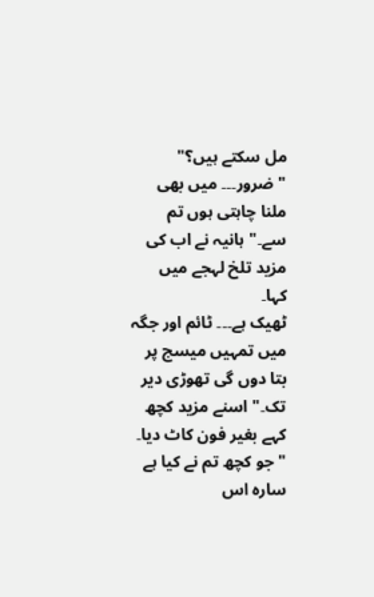مل سکتے ہیں؟"
" ضرور۔۔۔ میں بھی ملنا چاہتی ہوں تم سے۔" ہانیہ نے اب کی مزید تلخ لہجے میں کہا۔
ٹھیک ہے۔۔۔ ٹائم اور جگہ میں تمہیں میسج پر بتا دوں گی تھوڑی دیر تک۔" اسنے مزید کچھ کہے بغیر فون کاٹ دیا۔
" جو کچھ تم نے کیا ہے سارہ اس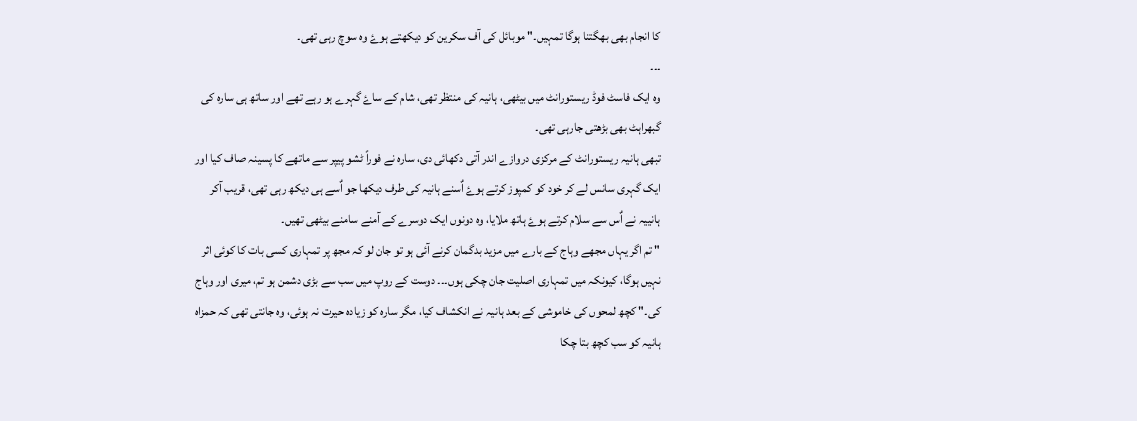کا انجام بھی بھگتنا ہوگا تمہیں۔" موبائل کی آف سکرین کو دیکھتے ہوۓ وہ سوچ رہی تھی۔
۔۔۔
وہ ایک فاسٹ فوڈ ریستورانٹ میں بیٹھی، ہانیہ کی منتظر تھی، شام کے ساۓ گہرے ہو رہے تھے اور ساتھ ہی سارہ کی گبھراہٹ بھی بڑھتی جارہی تھی۔
تبھی ہانیہ ریستورانٹ کے مرکزی دروازے اندر آتی دکھائی دی، سارہ نے فوراً ٹشو پیپر سے ماتھے کا پسینہ صاف کیا اور ایک گہری سانس لے کر خود کو کمپوز کرتے ہوۓ اٌسنے ہانیہ کی طرف دیکھا جو اٌسے ہی دیکھ رہی تھی، قریب آکر ہانییہ نے اٌس سے سلام کرتے ہوۓ ہاتھ ملایا، وہ دونوں ایک دوسرے کے آمنے سامنے بیٹھی تھیں۔
" تم اگر یہاں مجھے وہاج کے بارے میں مزید بدگمان کرنے آئی ہو تو جان لو کہ مجھ پر تمہاری کسی بات کا کوئی اثر نہیں ہوگا، کیونکہ میں تمہاری اصلیت جان چکی ہوں۔۔۔ دوست کے روپ میں سب سے بڑی دشمن ہو تم، میری اور وہاج کی۔" کچھ لمحوں کی خاموشی کے بعد ہانیہ نے انکشاف کیا، مگر سارہ کو زیادہ حیرت نہ ہوئی، وہ جانتی تھی کہ حمزاہ ہانیہ کو سب کچھ بتا چکا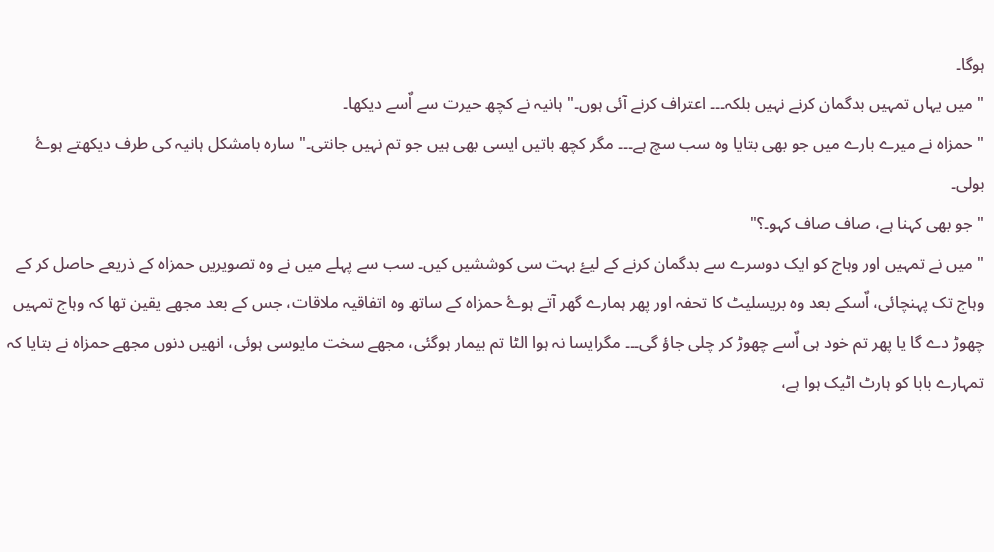ہوگا۔
" میں یہاں تمہیں بدگمان کرنے نہیں بلکہ۔۔۔ اعتراف کرنے آئی ہوں۔" ہانیہ نے کچھ حیرت سے اٌسے دیکھا۔
" حمزاہ نے میرے بارے میں جو بھی بتایا وہ سب سچ ہے۔۔۔ مگر کچھ باتیں ایسی بھی ہیں جو تم نہیں جانتی۔" سارہ بامشکل ہانیہ کی طرف دیکھتے ہوۓ بولی۔
" جو بھی کہنا ہے، صاف صاف کہو۔؟"
" میں نے تمہیں اور وہاج کو ایک دوسرے سے بدگمان کرنے کے لیۓ بہت سی کوششیں کیں۔ سب سے پہلے میں نے وہ تصویریں حمزاہ کے ذریعے حاصل کر کے وہاج تک پہنچائی، اٌسکے بعد وہ بریسلیٹ کا تحفہ اور پھر ہمارے گھر آتے ہوۓ حمزاہ کے ساتھ وہ اتفاقیہ ملاقات، جس کے بعد مجھے یقین تھا کہ وہاج تمہیں چھوڑ دے گا یا پھر تم خود ہی اٌسے چھوڑ کر چلی جاؤ گی۔۔۔ مگرایسا نہ ہوا الٹا تم بیمار ہوگئی، مجھے سخت مایوسی ہوئی، انھیں دنوں مجھے حمزاہ نے بتایا کہ تمہارے بابا کو ہارٹ اٹیک ہوا ہے،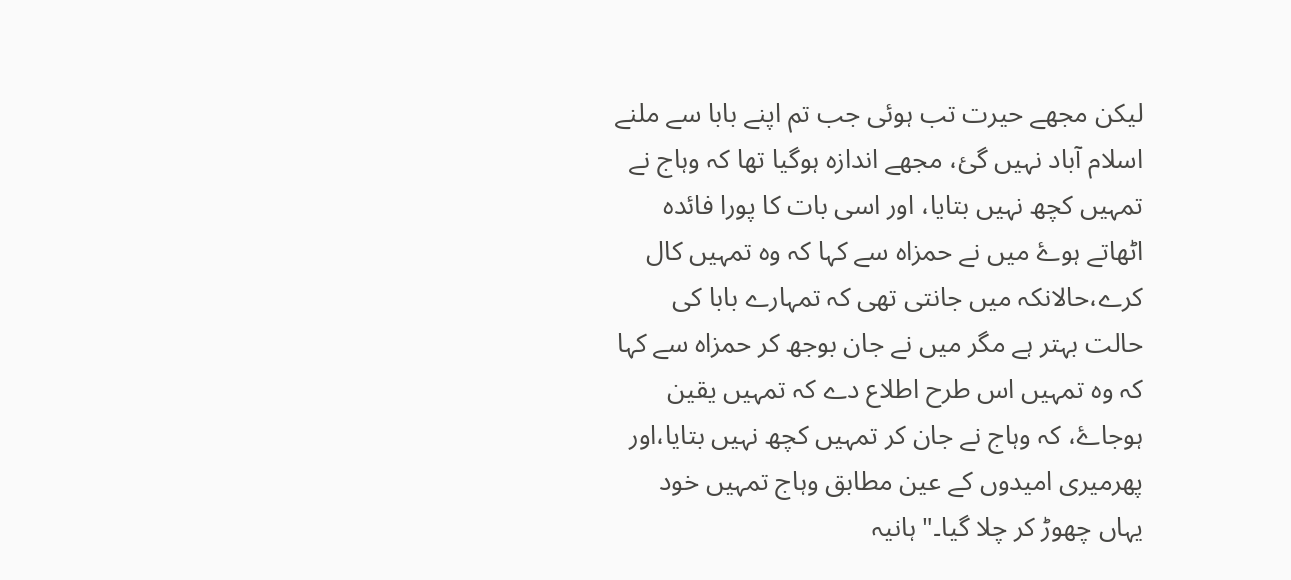لیکن مجھے حیرت تب ہوئی جب تم اپنے بابا سے ملنے اسلام آباد نہیں گئ، مجھے اندازہ ہوگیا تھا کہ وہاج نے تمہیں کچھ نہیں بتایا، اور اسی بات کا پورا فائدہ اٹھاتے ہوۓ میں نے حمزاہ سے کہا کہ وہ تمہیں کال کرے،حالانکہ میں جانتی تھی کہ تمہارے بابا کی حالت بہتر ہے مگر میں نے جان بوجھ کر حمزاہ سے کہا کہ وہ تمہیں اس طرح اطلاع دے کہ تمہیں یقین ہوجاۓ، کہ وہاج نے جان کر تمہیں کچھ نہیں بتایا،اور پھرمیری امیدوں کے عین مطابق وہاج تمہیں خود یہاں چھوڑ کر چلا گیا۔" ہانیہ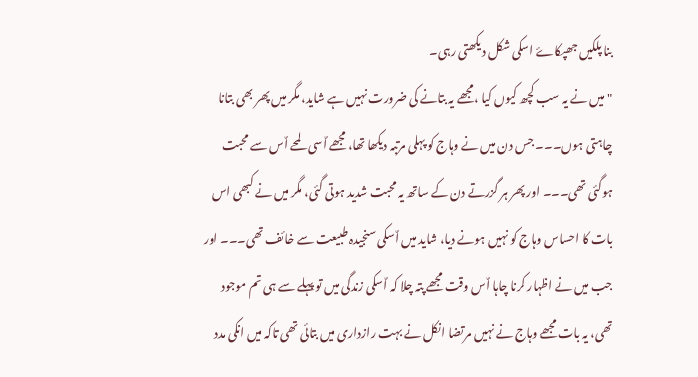بنا پلکیں جھپکاۓ اسکی شکل دیکھتی رہی۔
" میں نے یہ سب کچھ کیوں کیا ،مجھے یہ بتانے کی ضرورت نہیں ہے شاید، مگر میں پھر بھی بتانا چاہتی ہوں۔۔۔ جس دن میں نے وہاج کو پہلی مرتبہ دیکھا تھا، مجھے اٌسی لمحے اٌس سے محبت ہوگئی تھی۔۔۔ اور پھر ہر گزرتے دن کے ساتھ یہ محبت شدید ہوتی گئی، مگر میں نے کبھی اس بات کا احساس وہاج کو نہیں ہونے دیا، شاید میں اٌسکی سنجیدہ طبیعت سے خائف تھی۔۔۔ اور جب میں نے اظہار کرنا چاہا اٌس وقت مجھے پتہ چلا کہ اٌسکی زندگی میں تو پہلے سے ہی تم موجود تھی، یہ بات مجھے وہاج نے نہیں مرتضا انکل نے بہت رازداری میں بتائی تھی تاکہ میں انکی مدد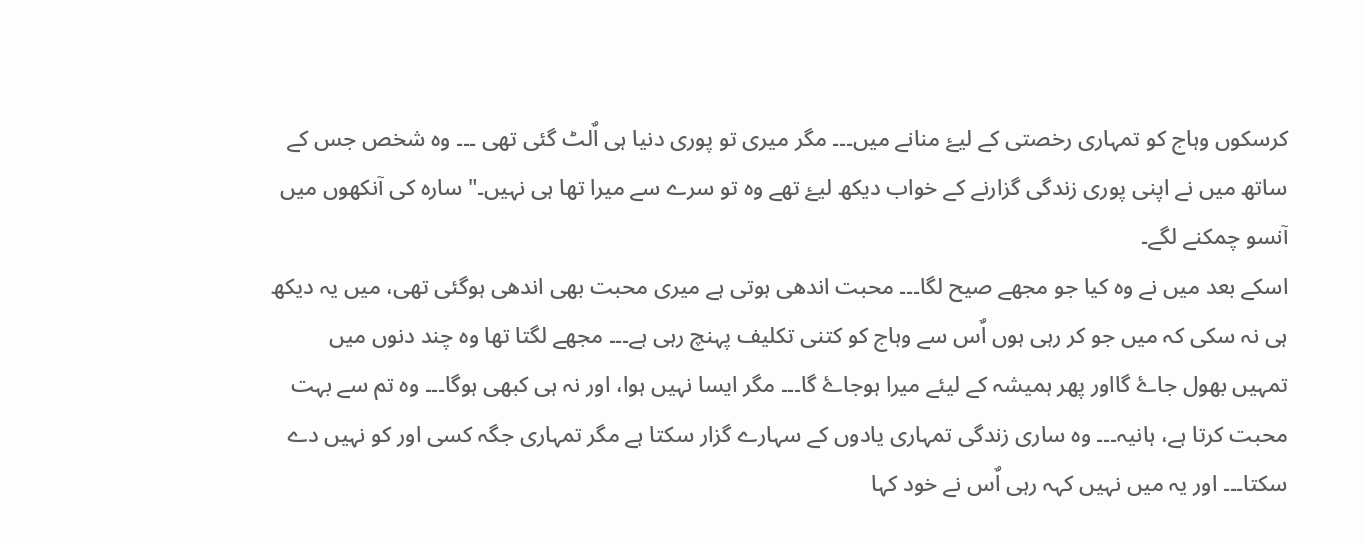کرسکوں وہاج کو تمہاری رخصتی کے لیۓ منانے میں۔۔۔ مگر میری تو پوری دنیا ہی اٌلٹ گئی تھی ۔۔۔ وہ شخص جس کے ساتھ میں نے اپنی پوری زندگی گزارنے کے خواب دیکھ لیۓ تھے وہ تو سرے سے میرا تھا ہی نہیں۔" سارہ کی آنکھوں میں آنسو چمکنے لگے۔
اسکے بعد میں نے وہ کیا جو مجھے صیح لگا۔۔۔ محبت اندھی ہوتی ہے میری محبت بھی اندھی ہوگئی تھی، میں یہ دیکھ ہی نہ سکی کہ میں جو کر رہی ہوں اٌس سے وہاج کو کتنی تکلیف پہنچ رہی ہے۔۔۔ مجھے لگتا تھا وہ چند دنوں میں تمہیں بھول جاۓ گااور پھر ہمیشہ کے لیئے میرا ہوجاۓ گا۔۔۔ مگر ایسا نہیں ہوا، اور نہ ہی کبھی ہوگا۔۔۔ وہ تم سے بہت محبت کرتا ہے، ہانیہ۔۔۔ وہ ساری زندگی تمہاری یادوں کے سہارے گزار سکتا ہے مگر تمہاری جگہ کسی اور کو نہیں دے سکتا۔۔۔ اور یہ میں نہیں کہہ رہی اٌس نے خود کہا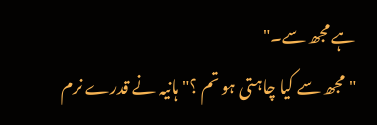ہے مجھ سے۔"
"مجھ سے کیا چاہتی ہو تم ؟" ہانیہ نے قدرے نرم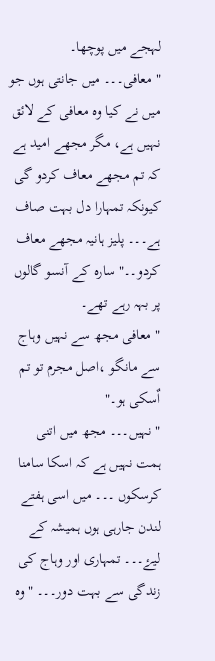لہجے میں پوچھا۔
" معافی۔۔۔ میں جانتی ہوں جو میں نے کیا وہ معافی کے لائق نہیں ہے، مگر مجھے امید ہے کہ تم مجھے معاف کردو گی کیونکہ تمہارا دل بہت صاف ہے۔۔۔ پلیز ہانیہ مجھے معاف کردو۔۔" سارہ کے آنسو گالوں پر بہہ رہے تھے۔
" معافی مجھ سے نہیں وہاج سے مانگو ،اصل مجرم تو تم اٌسکی ہو۔"
" نہیں۔۔۔ مجھ میں اتنی ہمت نہیں ہے کہ اسکا سامنا کرسکوں ۔۔۔ میں اسی ہفتے لندن جارہی ہوں ہمیشہ کے لیۓ۔۔۔ تمہاری اور وہاج کی زندگی سے بہت دور۔۔۔ " وہ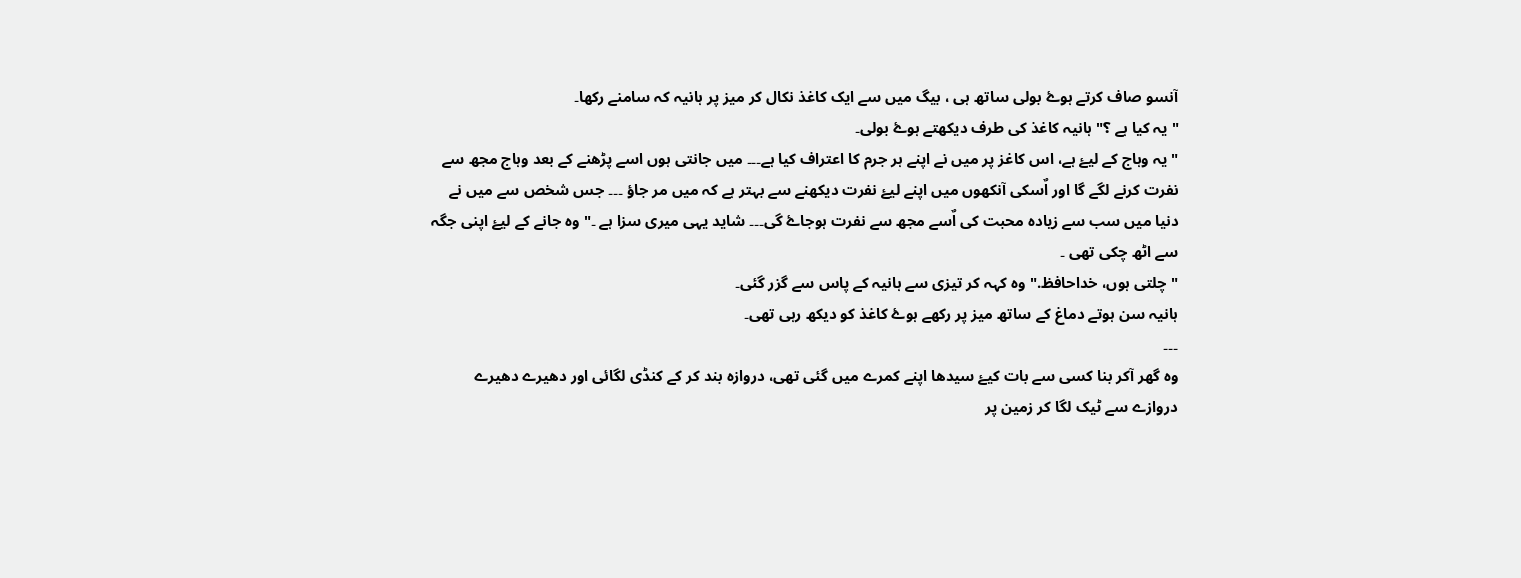آنسو صاف کرتے ہوۓ بولی ساتھ ہی ، بیگ میں سے ایک کاغذ نکال کر میز پر ہانیہ کہ سامنے رکھا۔
" یہ کیا ہے ؟" ہانیہ کاغذ کی طرف دیکھتے ہوۓ بولی۔
" یہ وہاج کے لیۓ ہے، اس کاغز پر میں نے اپنے ہر جرم کا اعتراف کیا ہے۔۔۔ میں جانتی ہوں اسے پڑھنے کے بعد وہاج مجھ سے نفرت کرنے لگے گا اور اٌسکی آنکھوں میں اپنے لیۓ نفرت دیکھنے سے بہتر ہے کہ میں مر جاؤ ۔۔۔ جس شخص سے میں نے دنیا میں سب سے زیادہ محبت کی اٌسے مجھ سے نفرت ہوجاۓ گی۔۔۔ شاید یہی میری سزا ہے ۔" وہ جانے کے لیۓ اپنی جگہ سے اٹھ چکی تھی ۔
" چلتی ہوں، خداحافظ." وہ کہہ کر تیزی سے ہانیہ کے پاس سے گزر گئی۔
ہانیہ سن ہوتے دماغ کے ساتھ میز پر رکھے ہوۓ کاغذ کو دیکھ رہی تھی۔
۔۔۔
وہ گھر آکر بنا کسی سے بات کیۓ سیدھا اپنے کمرے میں گئی تھی، دروازہ بند کر کے کنڈی لگائی اور دھیرے دھیرے دروازے سے ٹیک لگا کر زمین پر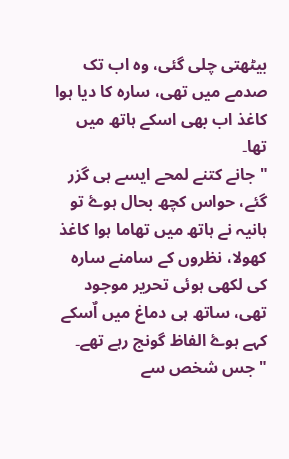بیٹھتی چلی گئی، وہ اب تک صدمے میں تھی، سارہ کا دیا ہوا کاغذ اب بھی اسکے ہاتھ میں تھا۔
" جانے کتنے لمحے ایسے ہی گزر گئے، حواس کچھ بحال ہوۓ تو ہانیہ نے ہاتھ میں تھاما ہوا کاغذ کھولا، نظروں کے سامنے سارہ کی لکھی ہوئی تحریر موجود تھی، ساتھ ہی دماغ میں اٌسکے کہے ہوۓ الفاظ گونج رہے تھے۔
" جس شخص سے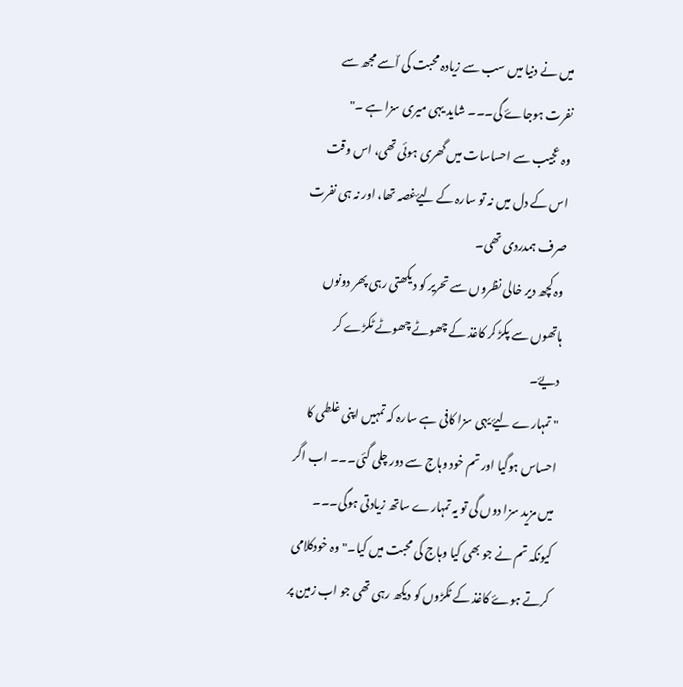میں نے دنیا میں سب سے زیادہ محبت کی اٌسے مجھ سے نفرت ہوجاۓ گی۔۔۔ شاید یہی میری سزا ہے ۔"
وہ عجیب سے احساسات میں گھری ہوئی تھی، اس وقت اس کے دل میں نہ تو سارہ کے لیۓغصہ تھا، اور نہ ہی نفرت صرف ہمدردی تھی۔
وہ کچھ دیر خالی نظروں سے تحریر کو دیکھتی رہی پھر دونوں ہاتھوں سے پکڑ کر کاغذ کے چھوٹے چھوٹے ٹکڑے کر ديۓ۔
" تمہارے لیۓ یہی سزا کافی ہے سارہ کہ تمہیں اپنی غلطی کا احساس ہوگیا اور تم خود وہاج سے دور چلی گئی۔۔۔ اب اگر میں مزید سزا دوں گی تو یہ تمہارے ساتھ زیادتی ہوگی۔۔۔ کیونکہ تم نے جو بھی کیا وہاج کی محبت میں کیا۔" وہ خودکلامی کرتے ہوۓ کاغذ کے ٹکڑوں کو دیکھ رہی تھی جو اب زمین پر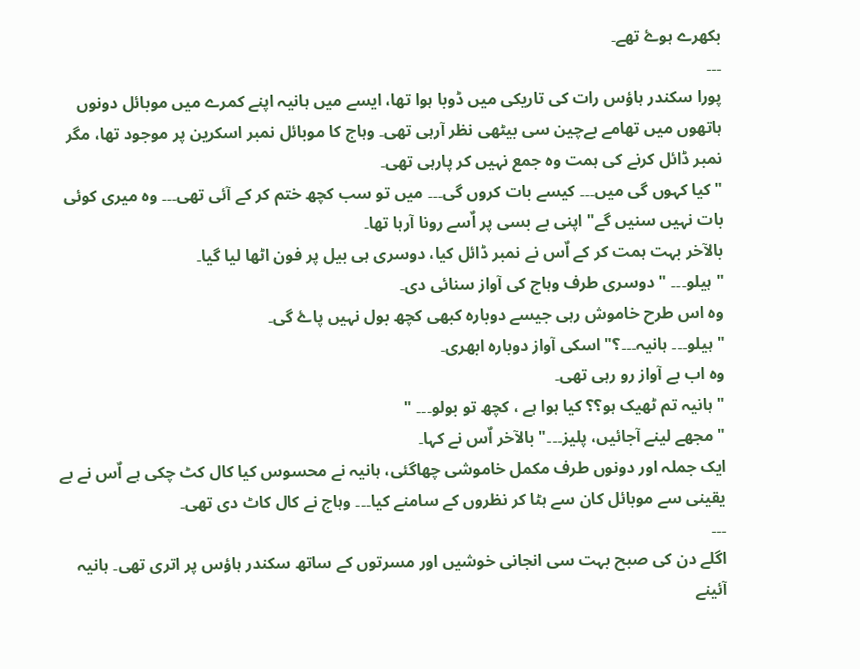بکھرے ہوۓ تھے۔
۔۔۔
پورا سکندر ہاؤس رات کی تاریکی میں ڈوبا ہوا تھا، ایسے میں ہانیہ اپنے کمرے میں موبائل دونوں ہاتھوں میں تھامے بےچین سی بیٹھی نظر آرہی تھی۔ وہاج کا موبائل نمبر اسکرین پر موجود تھا، مگر نمبر ڈائل کرنے کی ہمت وہ جمع نہیں کر پارہی تھی۔
" کیا کہوں گی میں۔۔۔ کیسے بات کروں گی۔۔۔ میں تو سب کچھ ختم کر کے آئی تھی۔۔۔ وہ میری کوئی بات نہیں سنیں گے" اپنی بے بسی پر اٌسے رونا آرہا تھا۔
بالآخر بہت ہمت کر کے اٌس نے نمبر ڈائل کیا، دوسری ہی بیل پر فون اٹھا لیا گیا۔
" ہیلو۔۔۔ " دوسری طرف وہاج کی آواز سنائی دی۔
وہ اس طرح خاموش رہی جیسے دوبارہ کبھی کچھ بول نہیں پاۓ گی۔
" ہیلو۔۔۔ ہانیہ۔۔۔؟" اسکی آواز دوبارہ ابھری۔
وہ اب بے آواز رو رہی تھی۔
" ہانیہ تم ٹھیک ہو؟؟ کیا ہوا ہے ، کچھ تو بولو۔۔۔ "
" مجھے لینے آجائیں، پلیز۔۔۔" بالآخر اٌس نے کہا۔
ایک جملہ اور دونوں طرف مکمل خاموشی چھاگئی، ہانیہ نے محسوس کیا کال کٹ چکی ہے اٌس نے بے یقینی سے موبائل کان سے ہٹا کر نظروں کے سامنے کیا۔۔۔ وہاج نے کال کاٹ دی تھی۔
۔۔۔
اگلے دن کی صبح بہت سی انجانی خوشیں اور مسرتوں کے ساتھ سکندر ہاؤس پر اتری تھی۔ ہانیہ آئینے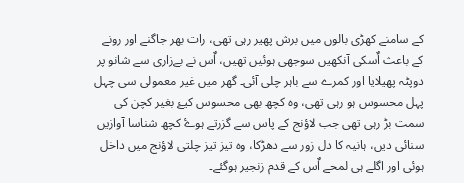کے سامنے کھڑی بالوں میں برش پھیر رہی تھی، رات بھر جاگنے اور رونے کے باعث اٌسکی آنکھیں سوجھی ہوئیں تھیں، اٌس نے بےزاری سے شانو پر دوپٹہ پھیلایا اور کمرے سے باہر چلی آئی۔ گھر میں غیر معمولی سی چہل پہل محسوس ہو رہی تھی، وہ کچھ بھی محسوس کیۓ بغیر کچن کی سمت بڑ رہی تھی جب لاؤنج کے پاس سے گزرتے ہوۓ کچھ شناسا آوازیں سنائی دیں، ہانیہ کا دل زور سے دھڑکا، وہ تیز تیز چلتی لاؤنج میں داخل ہوئی اور اگلے ہی لمحے اٌس کے قدم زنجیر ہوگئے۔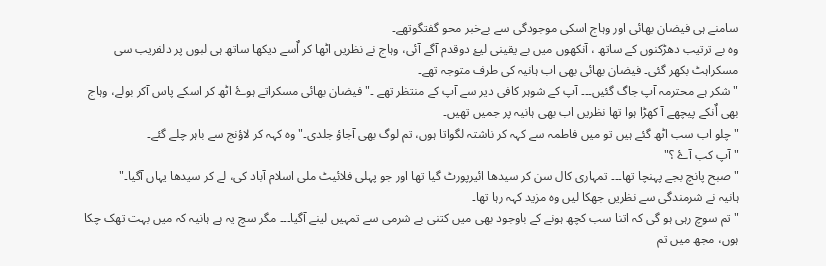سامنے ہی فیضان بھائی اور وہاج اسکی موجودگی سے بےخبر محو گفتگوتھے۔
وہ بے ترتیب دھڑکنوں کے ساتھ ، آنکھوں میں بے یقینی لیۓ دوقدم آگے آئی، وہاج نے نظریں اٹھا کر اٌسے دیکھا ساتھ ہی لبوں پر دلفریب سی مسکراہٹ بکھر گئی۔ فیضان بھائی بھی اب ہانیہ کی طرف متوجہ تھے۔
" شکر ہے محترمہ آپ جاگ گئیں۔۔۔ آپ کے شوہر کافی دیر سے آپ کے منتظر تھے ۔" فیضان بھائی مسکراتے ہوۓ اٹھ کر اسکے پاس آکر بولے، وہاج بھی اٌنکے پیچھے آ کھڑا ہوا تھا نظریں اب بھی ہانیہ پر جمیں تھیں۔
" چلو اب سب اٹھ گئے ہیں تو میں فاطمہ سے کہہ کر ناشتہ لگواتا ہوں، تم لوگ بھی آجاؤ جلدی۔" وہ کہہ کر لاؤنج سے باہر چلے گئے۔
" آپ کب آۓ ؟"
" صبح پانچ بجے پہنچا تھا۔۔۔ تمہاری کال سن کر سیدھا ائیرپورٹ گیا تھا اور جو پہلی فلائیٹ ملی اسلام آباد کی، لے کر سیدھا یہاں آگیا۔"
ہانیہ نے شرمندگی سے نظریں جھکا لیں وہ مزید کہہ رہا تھا۔
" تم سوچ رہی ہو گی کہ اتنا سب کچھ ہونے کے باوجود بھی میں کتنی بے شرمی سے تمہیں لینے آگیا۔۔۔ مگر سچ یہ ہے ہانیہ کہ میں بہت تھک چکا ہوں، مجھ میں تم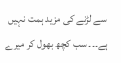سے لڑنے کی مزید ہمت نہیں ہے۔۔۔ سب کچھ بھول کر میرے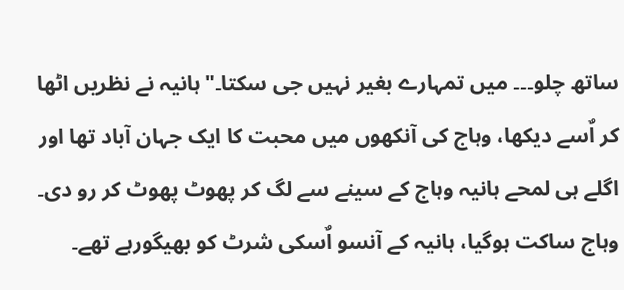ساتھ چلو۔۔۔ میں تمہارے بغیر نہیں جی سکتا۔"ہانیہ نے نظریں اٹھا کر اٌسے دیکھا، وہاج کی آنکھوں میں محبت کا ایک جہان آباد تھا اور اگلے ہی لمحے ہانیہ وہاج کے سینے سے لگ کر پھوٹ پھوٹ کر رو دی۔ وہاج ساکت ہوگیا، ہانیہ کے آنسو اٌسکی شرٹ کو بھیگورہے تھے۔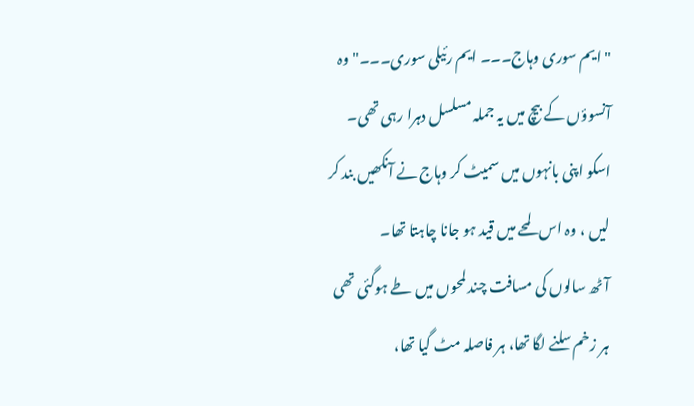" ایم سوری وہاج۔۔۔ ایم رئیلی سوری۔۔۔" وہ آنسوؤں کے بیچ میں یہ جملہ مسلسل دہرا رہی تھی۔
اسکو اپنی بانہوں میں سمیٹ کر وہاج نے آنکھیں بند کر لیں ، وہ اس لمحے میں قید ہو جانا چاہتا تھا۔
آٹھ سالوں کی مسافت چند لمحوں میں طے ہوگئی تھی ہر زخم سلنے لگا تھا، ہر فاصلہ مٹ گیا تھا،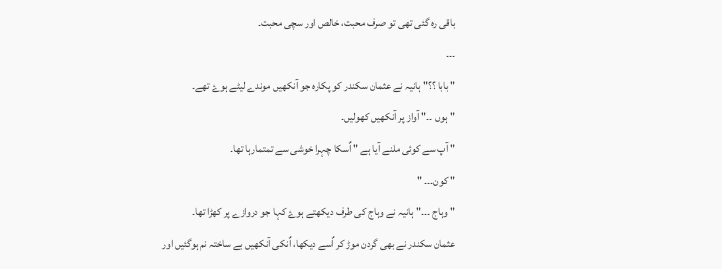باقی رہ گئی تھی تو صرف محبت، خالص اور سچی محبت۔
۔۔۔
" بابا ؟؟" ہانیہ نے عثمان سکندر کو پکارہ جو آنکھیں موندے لیٹے ہوۓ تھے۔
" ہوں ۔۔" آواز پر آنکھیں کھولیں۔
" آپ سے کوئی ملنے آیا ہے " اٌسکا چہرا خوشی سے تمتمارہا تھا۔
" کون۔۔۔ "
" وہاج ۔۔۔" ہانیہ نے وہاج کی طرف دیکھتے ہوۓ کہا جو دروازے پر کھڑا تھا۔
عثمان سکندر نے بھی گردن موڑ کر اٌسے دیکھا، اٌنکی آنکھیں بے ساختہ نم ہوگئیں اور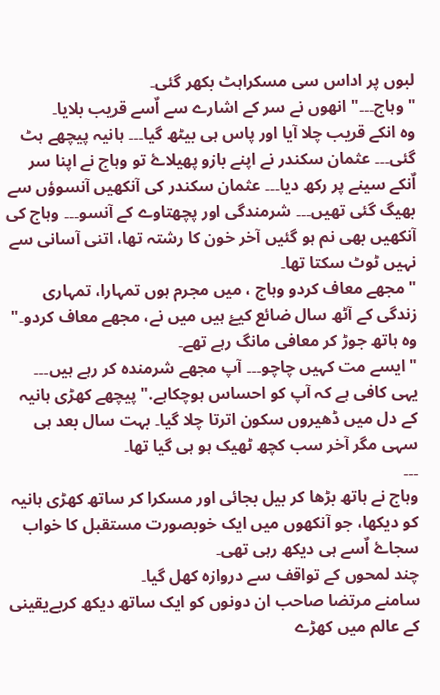لبوں پر اداس سی مسکراہٹ بکھر گئی۔
" وہاج۔۔۔" انھوں نے سر کے اشارے سے اٌسے قریب بلایا۔
وہ انکے قریب چلا آیا اور پاس ہی بیٹھ گیا۔۔۔ ہانیہ پیچھے ہٹ گئی۔۔۔ عثمان سکندر نے اپنے بازو پھیلاۓ تو وہاج نے اپنا سر اٌنکے سینے پر رکھ دیا۔۔۔ عثمان سکندر کی آنکھیں آنسوؤں سے بھیگ گئی تھیں۔۔۔ شرمندگی اور پچھتاوے کے آنسو۔۔۔ وہاج کی آنکھیں بھی نم ہو گئیں آخر خون کا رشتہ تھا، اتنی آسانی سے نہیں ٹوٹ سکتا تھا۔
" مجھے معاف کردو وہاج ، میں مجرم ہوں تمہارا، تمہاری زندگی کے آٹھ سال ضائع کیۓ ہیں میں نے، مجھے معاف کردو۔" وہ ہاتھ جوڑ کر معافی مانگ رہے تھے۔
" ایسے مت کہیں چاچو۔۔۔ آپ مجھے شرمندہ کر رہے ہیں۔۔۔ یہی کافی ہے کہ آپ کو احساس ہوچکاہے." پیچھے کھڑی ہانیہ کے دل میں ڈھیروں سکون اترتا چلا گیا۔ بہت سال بعد ہی سہی مگر آخر سب کچھ ٹھیک ہو ہی گیا تھا۔
۔۔۔
وہاج نے ہاتھ بڑھا کر بیل بجائی اور مسکرا کر ساتھ کھڑی ہانیہ کو دیکھا، جو آنکھوں میں ایک خوبصورت مستقبل کا خواب سجاۓ اٌسے ہی دیکھ رہی تھی۔
چند لمحوں کے تواقف سے دروازہ کھل گیا۔
سامنے مرتضا صاحب ان دونوں کو ایک ساتھ دیکھ کربےیقینی کے عالم میں کھڑے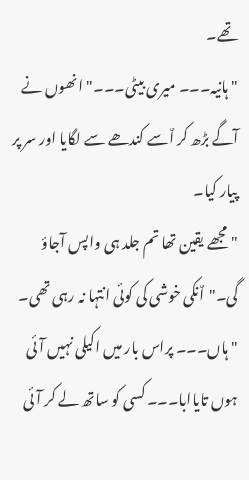تھے۔
" ہانیہ۔۔۔ میری بیٹی۔۔۔" انھوں نے آگے بڑھ کر اٌسے کندھے سے لگایا اور سر پر پیار کیا۔
" مجھے یقین تھا تم جلد ہی واپس آجاؤ گی۔"اٌنکی خوشی کی کوئی انتہا نہ رہی تھی۔
" ہاں۔۔۔ پراس بار میں اکیلی نہیں آئی ہوں تایاابا۔۔۔ کسی کو ساتھ لے کر آئی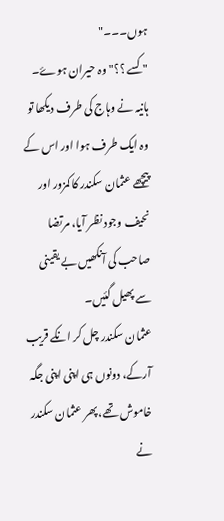ہوں۔۔۔"
" کسے ؟؟" وہ حیران ہوۓ۔
ہانیہ نے وہاج کی طرف دیکھا تو وہ ایک طرف ہوا اور اس کے پیچھے عثمان سکندر کا کمزور اور نحیف وجود نظر آیا، مرتضا صاحب کی آنکھیں بے یقینی سے پھیل گئیں۔
عثمان سکندر چل کر انکے قریب آرکے، دونوں ہی اپنی اپنی جگہ خاموش تھے، پھر عثمان سکندر نے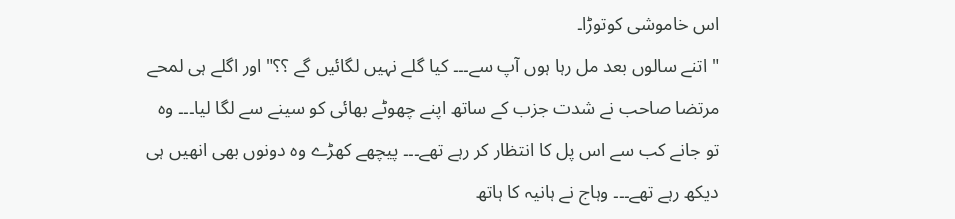اس خاموشی کوتوڑا۔
" اتنے سالوں بعد مل رہا ہوں آپ سے۔۔۔ کیا گلے نہیں لگائیں گے ؟؟" اور اگلے ہی لمحے مرتضا صاحب نے شدت جزب کے ساتھ اپنے چھوٹے بھائی کو سینے سے لگا لیا۔۔۔ وہ تو جانے کب سے اس پل کا انتظار کر رہے تھے۔۔۔ پیچھے کھڑے وہ دونوں بھی انھیں ہی دیکھ رہے تھے۔۔۔ وہاج نے ہانیہ کا ہاتھ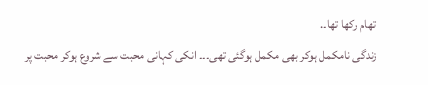تھام رکھا تھا۔.
زندگی نامکمل ہوکر بھی مکمل ہوگئی تھی۔۔۔ انکی کہانی محبت سے شروع ہوکر محبت پر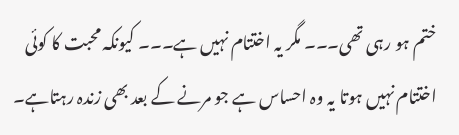ختم ہو رہی تھی۔۔۔ مگر یہ اختتام نہیں ہے۔۔۔ کیونکہ محبت کا کوئی اختتام نہیں ہوتا یہ وہ احساس ہے جو مرنے کے بعد بھی زندہ رہتاہے۔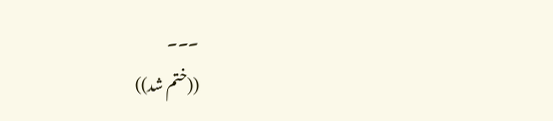۔۔۔
((ختم شد))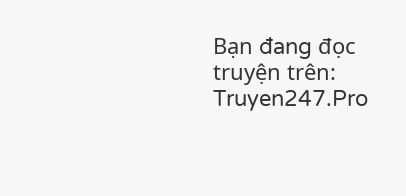Bạn đang đọc truyện trên: Truyen247.Pro